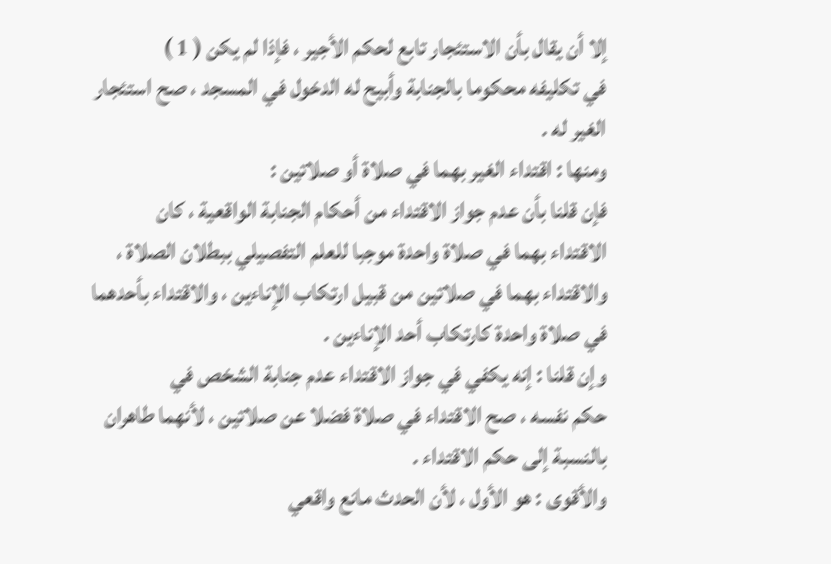إلا أن يقال بأن الاستئجار تابع لحكم الأجير ، فإذا لم يكن ( 1 )
في تكليفه محكوما بالجنابة وأبيح له الدخول في المسجد ، صح استئجار
الغير له .
ومنها : اقتداء الغير بهما في صلاة أو صلاتين :
فإن قلنا بأن عدم جواز الاقتداء من أحكام الجنابة الواقعية ، كان
الاقتداء بهما في صلاة واحدة موجبا للعلم التفصيلي ببطلان الصلاة ،
والاقتداء بهما في صلاتين من قبيل ارتكاب الإناءين ، والاقتداء بأحدهما
في صلاة واحدة كارتكاب أحد الإناءين .
وإن قلنا : إنه يكفي في جواز الاقتداء عدم جنابة الشخص في
حكم نفسه ، صح الاقتداء في صلاة فضلا عن صلاتين ، لأنهما طاهران
بالنسبة إلى حكم الاقتداء .
والأقوى : هو الأول ، لأن الحدث مانع واقعي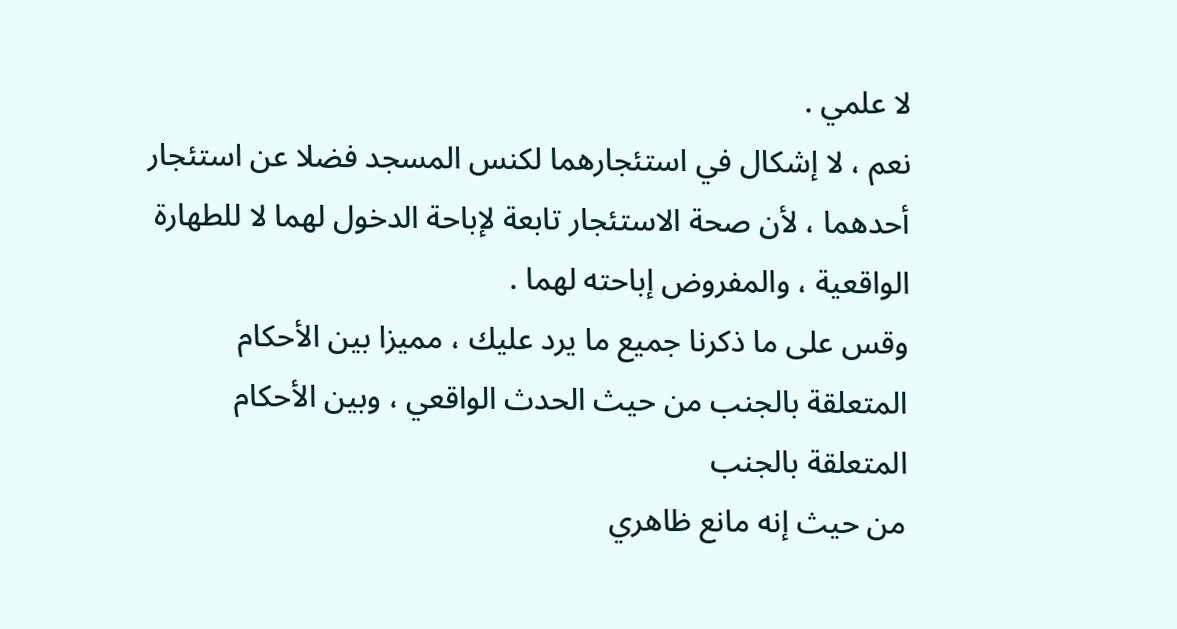لا علمي .
نعم ، لا إشكال في استئجارهما لكنس المسجد فضلا عن استئجار
أحدهما ، لأن صحة الاستئجار تابعة لإباحة الدخول لهما لا للطهارة
الواقعية ، والمفروض إباحته لهما .
وقس على ما ذكرنا جميع ما يرد عليك ، مميزا بين الأحكام
المتعلقة بالجنب من حيث الحدث الواقعي ، وبين الأحكام المتعلقة بالجنب
من حيث إنه مانع ظاهري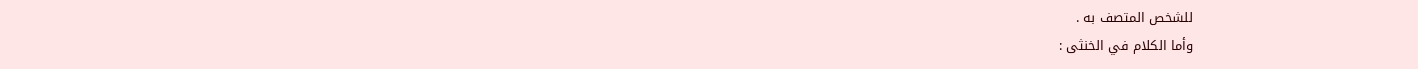للشخص المتصف به .
وأما الكلام في الخنثى :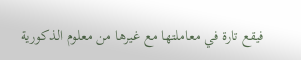فيقع تارة في معاملتها مع غيرها من معلوم الذكورية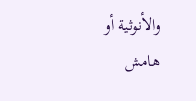والأنوثية أو
هامش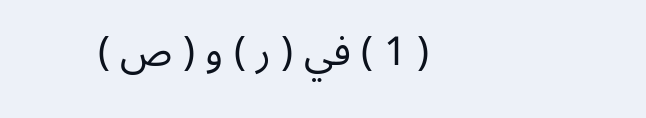( 1 ) في ( ر ) و ( ص )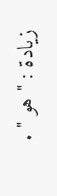زيادة : " هو " .